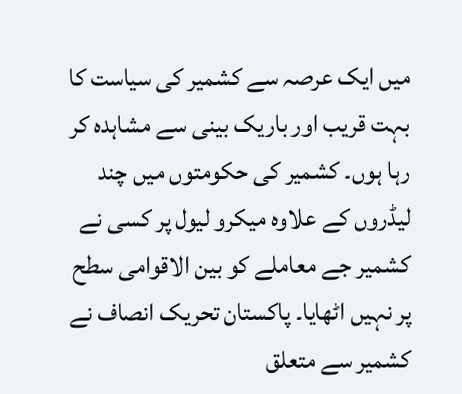میں ایک عرصہ سے کشمیر کی سیاست کا بہت قریب اور باریک بینی سے مشاہدہ کر رہا ہوں۔ کشمیر کی حکومتوں میں چند لیڈروں کے علاوہ میکرو لیول پر کسی نے کشمیر جے معاملے کو بین الاقوامی سطح پر نہیں اٹھایا۔ پاکستان تحریک انصاف نے کشمیر سے متعلق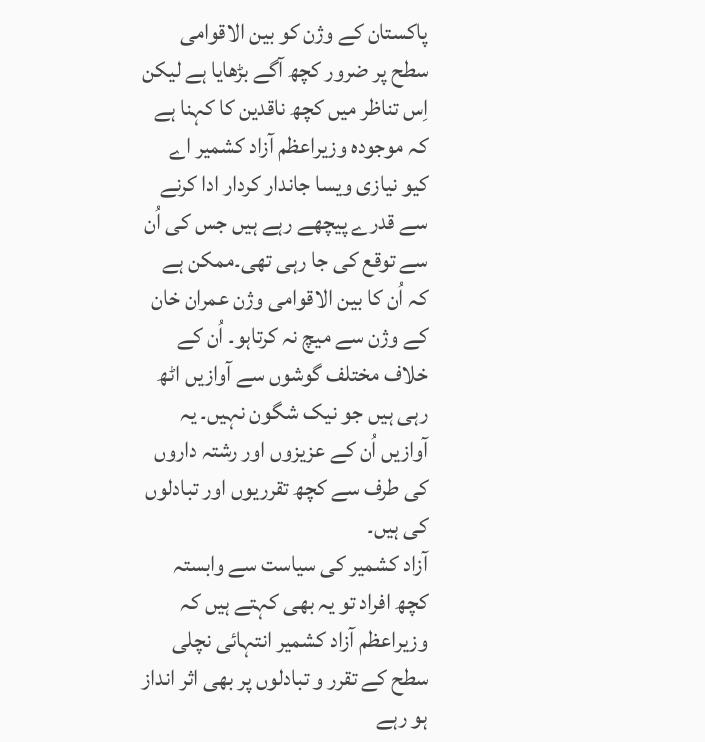پاکستان کے وژن کو بین الاقوامی سطح پر ضرور کچھ آگے بڑھایا ہے لیکن اِس تناظر میں کچھ ناقدین کا کہنا ہے کہ موجودہ وزیراعظم آزاد کشمیر اے کیو نیازی ویسا جاندار کردار ادا کرنے سے قدرے پیچھے رہے ہیں جس کی اُن سے توقع کی جا رہی تھی۔ممکن ہے کہ اُن کا بین الاقوامی وژن عمران خان کے وژن سے میچ نہ کرتاہو۔ اُن کے خلاف مختلف گوشوں سے آوازیں اٹھ رہی ہیں جو نیک شگون نہیں۔ یہ آوازیں اُن کے عزیزوں اور رشتہ داروں کی طرف سے کچھ تقرریوں اور تبادلوں کی ہیں۔
آزاد کشمیر کی سیاست سے وابستہ کچھ افراد تو یہ بھی کہتے ہیں کہ وزیراعظم آزاد کشمیر انتہائی نچلی سطح کے تقرر و تبادلوں پر بھی اثر انداز ہو رہے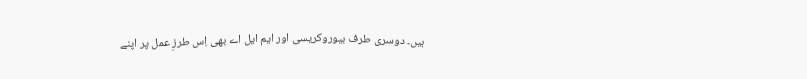ہیں۔ دوسری طرف بیوروکریسی اور ایم ایل اے بھی اِس طرزِ عمل پر اپنے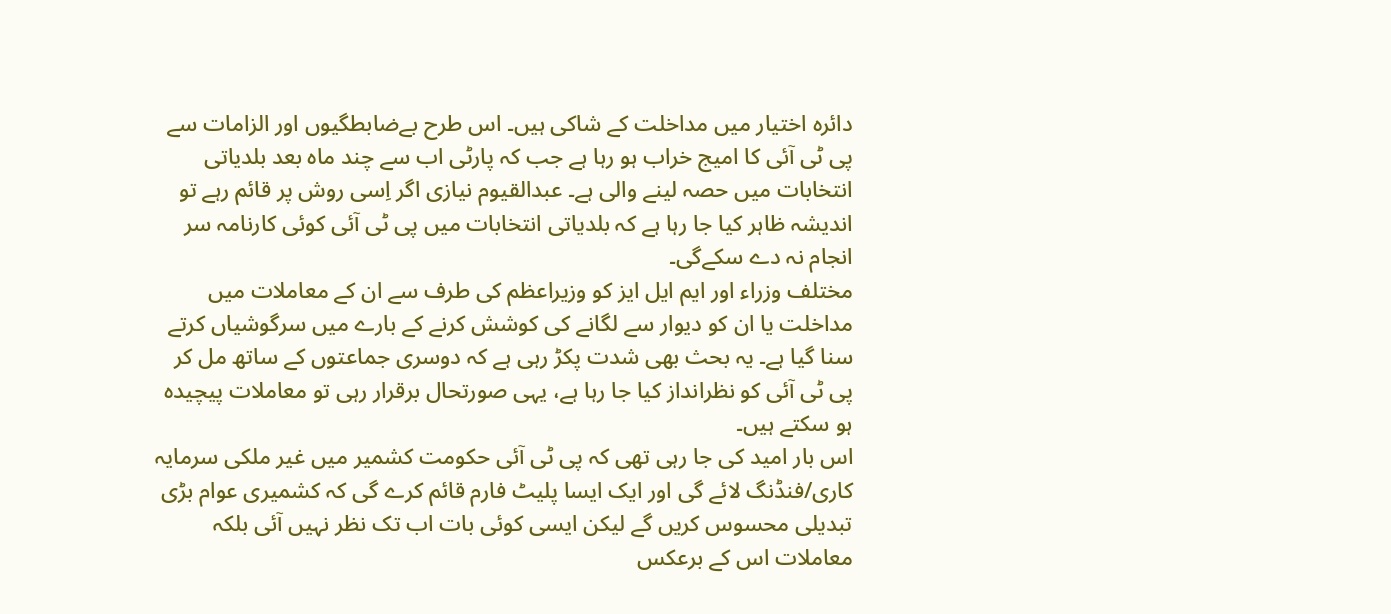دائرہ اختیار میں مداخلت کے شاکی ہیں۔ اس طرح بےضابطگیوں اور الزامات سے پی ٹی آئی کا امیج خراب ہو رہا ہے جب کہ پارٹی اب سے چند ماہ بعد بلدیاتی انتخابات میں حصہ لینے والی ہے۔ عبدالقیوم نیازی اگر اِسی روش پر قائم رہے تو اندیشہ ظاہر کیا جا رہا ہے کہ بلدیاتی انتخابات میں پی ٹی آئی کوئی کارنامہ سر انجام نہ دے سکےگی۔
مختلف وزراء اور ایم ایل ایز کو وزیراعظم کی طرف سے ان کے معاملات میں مداخلت یا ان کو دیوار سے لگانے کی کوشش کرنے کے بارے میں سرگوشیاں کرتے سنا گیا ہے۔ یہ بحث بھی شدت پکڑ رہی ہے کہ دوسری جماعتوں کے ساتھ مل کر پی ٹی آئی کو نظرانداز کیا جا رہا ہے، یہی صورتحال برقرار رہی تو معاملات پیچیدہ ہو سکتے ہیں۔
اس بار امید کی جا رہی تھی کہ پی ٹی آئی حکومت کشمیر میں غیر ملکی سرمایہ کاری/فنڈنگ لائے گی اور ایک ایسا پلیٹ فارم قائم کرے گی کہ کشمیری عوام بڑی تبدیلی محسوس کریں گے لیکن ایسی کوئی بات اب تک نظر نہیں آئی بلکہ معاملات اس کے برعکس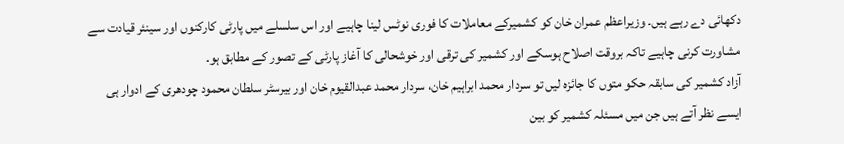دکھائی دے رہے ہیں۔ وزیراعظم عمران خان کو کشمیرکے معاملات کا فوری نوٹس لینا چاہیے اور اس سلسلے میں پارٹی کارکنوں اور سینئر قیادت سے مشاورت کرنی چاہیے تاکہ بروقت اصلاح ہوسکے اور کشمیر کی ترقی اور خوشحالی کا آغاز پارٹی کے تصور کے مطابق ہو۔
آزاد کشمیر کی سابقہ حکو متوں کا جائزہ لیں تو سردار محمد ابراہیم خان، سردار محمد عبدالقیوم خان اور بیرسٹر سلطان محمود چودھری کے ادوار ہی ایسے نظر آتے ہیں جن میں مسئلہ کشمیر کو بین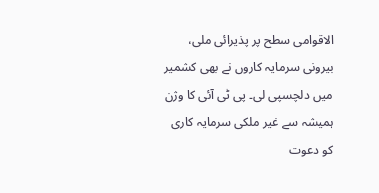الاقوامی سطح پر پذیرائی ملی، بیرونی سرمایہ کاروں نے بھی کشمیر میں دلچسپی لی۔ پی ٹی آئی کا وژن ہمیشہ سے غیر ملکی سرمایہ کاری کو دعوت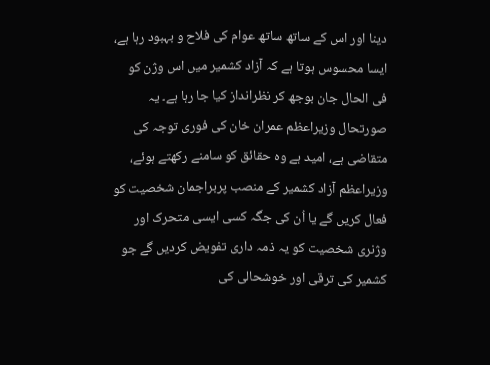دینا اور اس کے ساتھ ساتھ عوام کی فلاح و بہبود رہا ہے، ایسا محسوس ہوتا ہے کہ آزاد کشمیر میں اس وژن کو فی الحال جان بوجھ کر نظرانداز کیا جا رہا ہے۔ یہ صورتحال وزیراعظم عمران خان کی فوری توجہ کی متقاضی ہے، امید ہے وہ حقائق کو سامنے رکھتے ہوئے، وزیراعظم آزاد کشمیر کے منصب پربراجمان شخصیت کو فعال کریں گے یا اُن کی جگہ کسی ایسی متحرک اور وژنری شخصیت کو یہ ذمہ داری تفویض کردیں گے جو کشمیر کی ترقی اور خوشحالی کی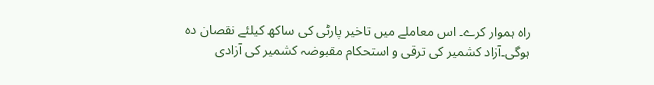راہ ہموار کرے۔ اس معاملے میں تاخیر پارٹی کی ساکھ کیلئے نقصان دہ ہوگی۔آزاد کشمیر کی ترقی و استحکام مقبوضہ کشمیر کی آزادی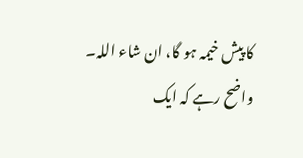کا پیش خیمہ ہو گا، ان شاء اللہ۔
واضح رہے کہ ایک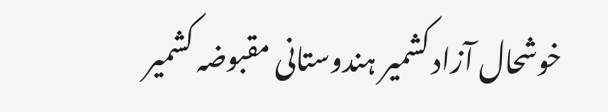خوشحال آزاد کشمیر ہندوستانی مقبوضہ کشمیر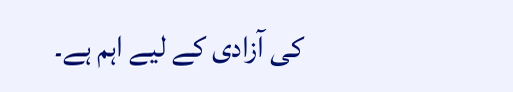کی آزادی کے لیے اہم ہے۔